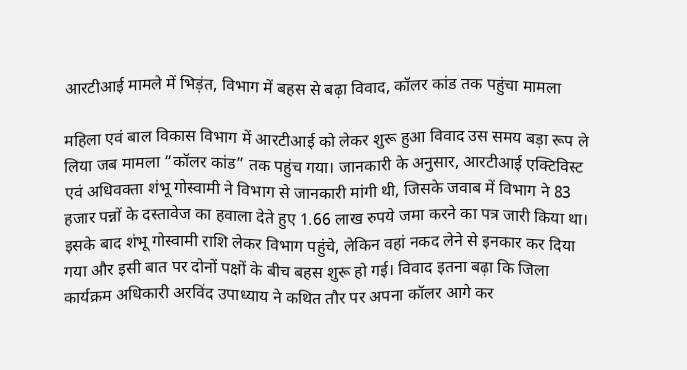आरटीआई मामले में भिड़ंत, विभाग में बहस से बढ़ा विवाद, कॉलर कांड तक पहुंचा मामला

महिला एवं बाल विकास विभाग में आरटीआई को लेकर शुरू हुआ विवाद उस समय बड़ा रूप ले लिया जब मामला “कॉलर कांड” तक पहुंच गया। जानकारी के अनुसार, आरटीआई एक्टिविस्ट एवं अधिवक्ता शंभू गोस्वामी ने विभाग से जानकारी मांगी थी, जिसके जवाब में विभाग ने 83 हजार पन्नों के दस्तावेज का हवाला देते हुए 1.66 लाख रुपये जमा करने का पत्र जारी किया था। इसके बाद शंभू गोस्वामी राशि लेकर विभाग पहुंचे, लेकिन वहां नकद लेने से इनकार कर दिया गया और इसी बात पर दोनों पक्षों के बीच बहस शुरू हो गई। विवाद इतना बढ़ा कि जिला कार्यक्रम अधिकारी अरविंद उपाध्याय ने कथित तौर पर अपना कॉलर आगे कर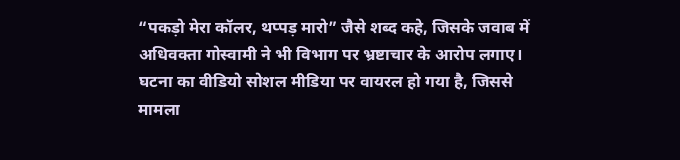“पकड़ो मेरा कॉलर, थप्पड़ मारो” जैसे शब्द कहे, जिसके जवाब में अधिवक्ता गोस्वामी ने भी विभाग पर भ्रष्टाचार के आरोप लगाए। घटना का वीडियो सोशल मीडिया पर वायरल हो गया है, जिससे मामला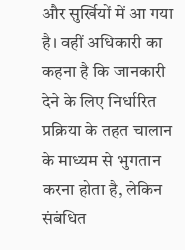और सुर्खियों में आ गया है। वहीं अधिकारी का कहना है कि जानकारी देने के लिए निर्धारित प्रक्रिया के तहत चालान के माध्यम से भुगतान करना होता है, लेकिन संबंधित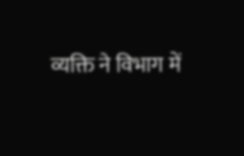व्यक्ति ने विभाग में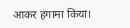आकर हंगामा किया।